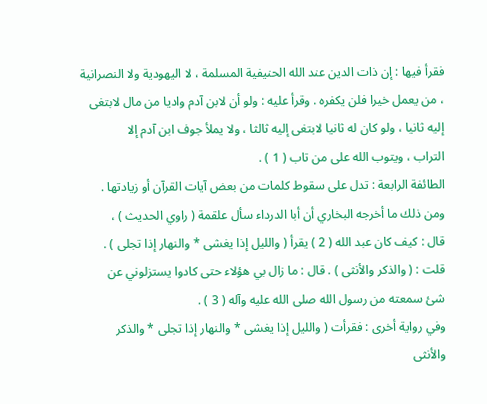فقرأ فيها : إن ذات الدين عند الله الحنيفية المسلمة ، لا اليهودية ولا النصرانية
، من يعمل خيرا فلن يكفره . وقرأ عليه : ولو أن لابن آدم واديا من مال لابتغى
إليه ثانيا ، ولو كان له ثانيا لابتغى إليه ثالثا ، ولا يملأ جوف ابن آدم إلا
التراب ، ويتوب الله على من تاب ( 1 ) .
الطائفة الرابعة : تدل على سقوط كلمات من بعض آيات القرآن أو زيادتها .
ومن ذلك ما أخرجه البخاري أن أبا الدرداء سأل علقمة ( راوي الحديث ) ،
قال : كيف كان عبد الله ( 2 ) يقرأ ( والليل إذا يغشى * والنهار إذا تجلى ) .
قلت : ( والذكر والأنثى ) . قال : ما زال بي هؤلاء حتى كادوا يستزلوني عن
شئ سمعته من رسول الله صلى الله عليه وآله ( 3 ) .
وفي رواية أخرى : فقرأت ( والليل إذا يغشى * والنهار إذا تجلى * والذكر
والأنثى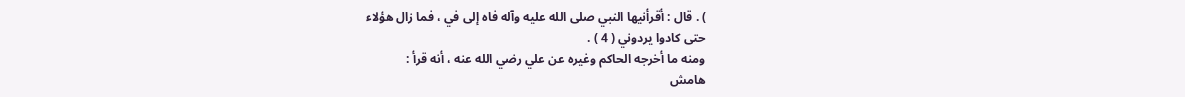) . قال : أقرأنيها النبي صلى الله عليه وآله فاه إلى في ، فما زال هؤلاء
حتى كادوا يردوني ( 4 ) .
ومنه ما أخرجه الحاكم وغيره عن علي رضي الله عنه ، أنه قرأ :
هامش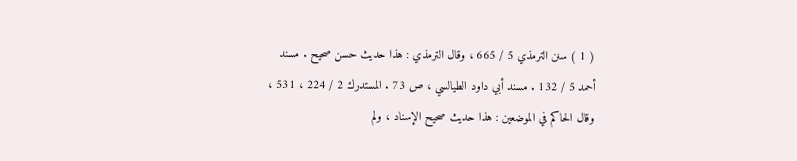( 1 ) سنن الترمذي 5 / 665 ، وقال الترمذي : هذا حديث حسن صحيح . مسند
أحمد 5 / 132 . مسند أبي داود الطيالسي ، ص 73 . المستدرك 2 / 224 ، 531 ،
وقال الحاكم في الموضعين : هذا حديث صحيح الإسناد ، ولم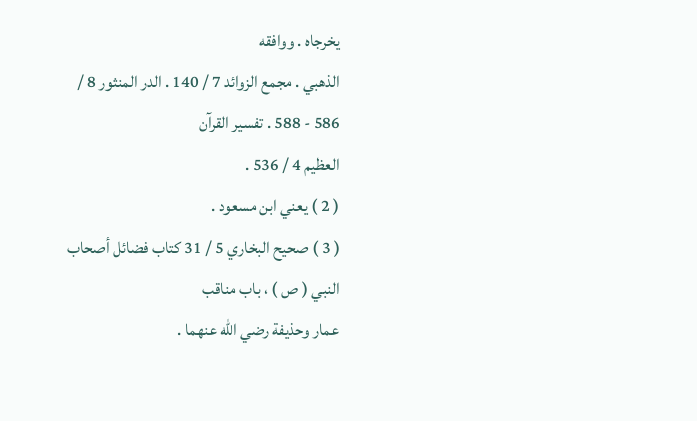يخرجاه . ووافقه
الذهبي . مجمع الزوائد 7 / 140 . الدر المنثور 8 / 586 - 588 . تفسير القرآن
العظيم 4 / 536 .
( 2 ) يعني ابن مسعود .
( 3 ) صحيح البخاري 5 / 31 كتاب فضائل أصحاب النبي ( ص ) ، باب مناقب
عمار وحذيفة رضي الله عنهما .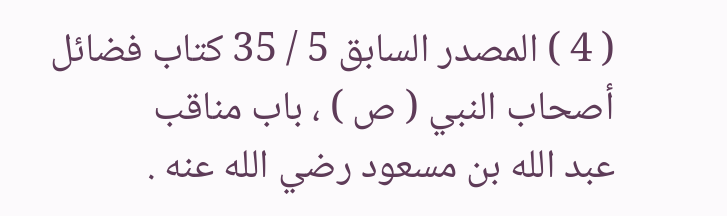( 4 ) المصدر السابق 5 / 35 كتاب فضائل أصحاب النبي ( ص ) ، باب مناقب
عبد الله بن مسعود رضي الله عنه .